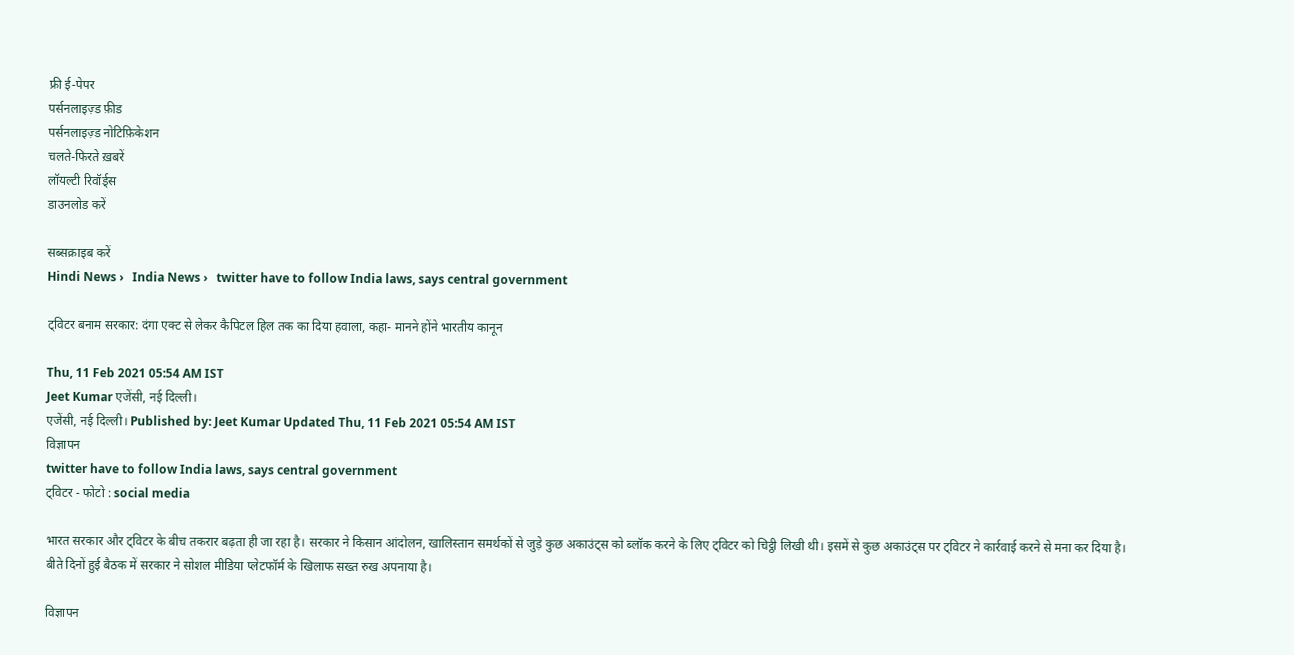फ्री ई-पेपर
पर्सनलाइज़्ड फ़ीड
पर्सनलाइज़्ड नोटिफ़िकेशन
चलते-फिरते ख़बरें
लॉयल्टी रिवॉर्ड्स
डाउनलोड करें

सब्सक्राइब करें
Hindi News ›   India News ›   twitter have to follow India laws, says central government

ट्विटर बनाम सरकार: दंगा एक्ट से लेकर कैपिटल हिल तक का दिया हवाला, कहा- मानने होंने भारतीय कानून

Thu, 11 Feb 2021 05:54 AM IST
Jeet Kumar एजेंसी, नई दिल्ली।
एजेंसी, नई दिल्ली। Published by: Jeet Kumar Updated Thu, 11 Feb 2021 05:54 AM IST
विज्ञापन
twitter have to follow India laws, says central government
ट्विटर - फोटो : social media

भारत सरकार और ट्विटर के बीच तकरार बढ़ता ही जा रहा है। सरकार ने किसान आंदोलन, खालिस्तान समर्थकों से जुड़े कुछ अकाउंट्स को ब्लॉक करने के लिए ट्विटर को चिट्ठी लिखी थी। इसमें से कुछ अकाउंट्स पर ट्विटर ने कार्रवाई करने से मना कर दिया है। बीते दिनों हुई बैठक में सरकार ने सोशल मीडिया प्लेटफॉर्म के खिलाफ सख्त रुख अपनाया है।

विज्ञापन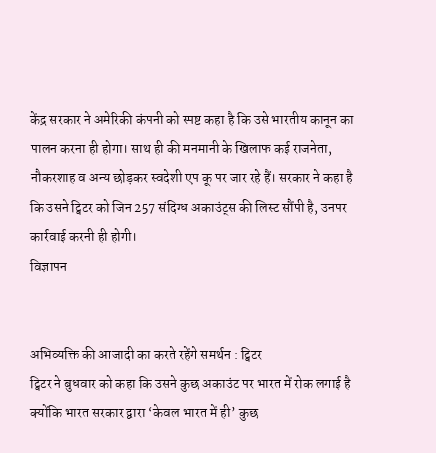केंद्र सरकार ने अमेरिकी कंपनी को स्पष्ट कहा है कि उसे भारतीय कानून का पालन करना ही होगा। साथ ही की मनमानी के खिलाफ कई राजनेता, नौकरशाह व अन्य छोड़कर स्वदेशी एप कू पर जार रहे हैं। सरकार ने कहा है कि उसने ट्विटर को जिन 257 संदिग्ध अकाउंट्स की लिस्ट सौंपी है, उनपर कार्रवाई करनी ही होगी।
विज्ञापन


अभिव्यक्ति की आजादी का करते रहेंगे समर्थन : ट्विटर
ट्विटर ने बुधवार को कहा कि उसने कुछ अकाउंट पर भारत में रोक लगाई है क्योंकि भारत सरकार द्वारा ‘केवल भारत में ही’ कुछ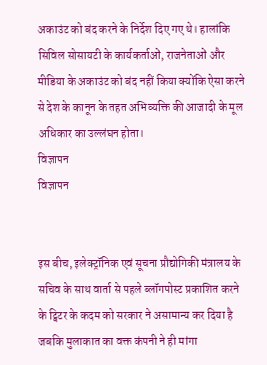अकाउंट को बंद करने के निर्देश दिए गए थे। हालांकि सिविल सोसायटी के कार्यकर्ताओं, राजनेताओं और मीडिया के अकाउंट को बंद नहीं किया क्योंकि ऐसा करने से देश के कानून के तहत अभिव्यक्ति की आजादी के मूल अधिकार का उल्लंघन होता।
विज्ञापन
विज्ञापन


इस बीच, इलेक्ट्रॉनिक एवं सूचना प्रौद्योगिकी मंत्रालय के सचिव के साथ वार्ता से पहले ब्लॉगपोस्ट प्रकाशित करने के ट्विटर के कदम को सरकार ने असामान्य कर दिया है जबकि मुलाकात का वक्त कंपनी ने ही मांगा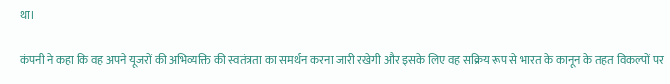था।

कंपनी ने कहा कि वह अपने यूजरों की अभिव्यक्ति की स्वतंत्रता का समर्थन करना जारी रखेगी और इसके लिए वह सक्रिय रूप से भारत के कानून के तहत विकल्पों पर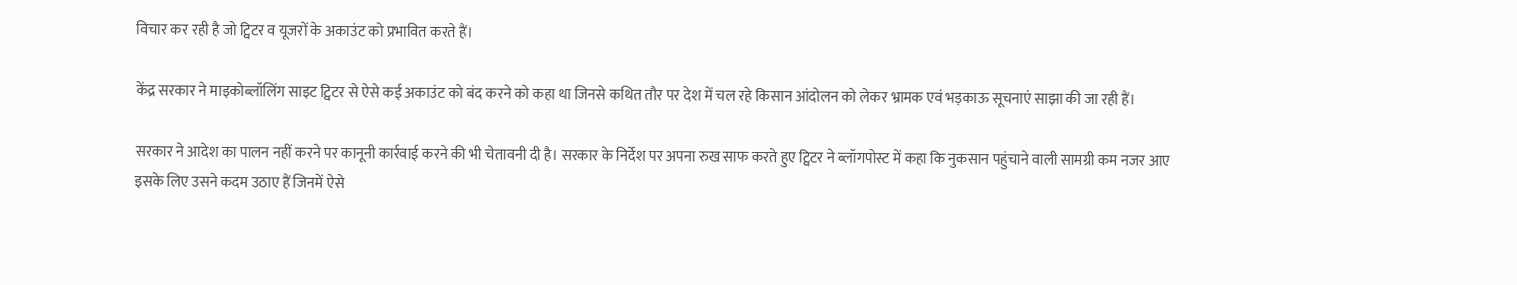विचार कर रही है जो ट्विटर व यूजरों के अकाउंट को प्रभावित करते हैं।

केंद्र सरकार ने माइकोब्लॉलिंग साइट ट्विटर से ऐसे कई अकाउंट को बंद करने को कहा था जिनसे कथित तौर पर देश में चल रहे किसान आंदोलन को लेकर भ्रामक एवं भड़काऊ सूचनाएं साझा की जा रही हैं।

सरकार ने आदेश का पालन नहीं करने पर कानूनी कार्रवाई करने की भी चेतावनी दी है। सरकार के निर्देश पर अपना रुख साफ करते हुए ट्विटर ने ब्लॉगपोस्ट में कहा कि नुकसान पहुंचाने वाली सामग्री कम नजर आए इसके लिए उसने कदम उठाए हैं जिनमें ऐसे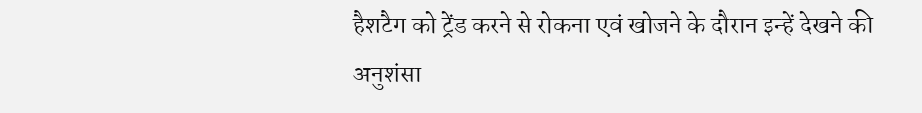हैशटैग को ट्रेंड करने से रोकना एवं खोजने के दौरान इन्हें देखने की अनुशंसा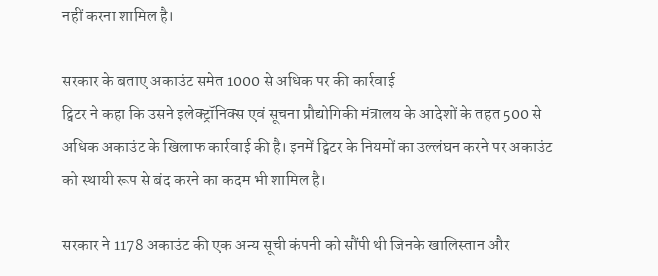नहीं करना शामिल है।

सरकार के बताए अकाउंट समेत 1000 से अधिक पर की कार्रवाई
ट्विटर ने कहा कि उसने इलेक्ट्रॉनिक्स एवं सूचना प्रौद्योगिकी मंत्रालय के आदेशों के तहत 500 से अधिक अकाउंट के खिलाफ कार्रवाई की है। इनमें ट्विटर के नियमों का उल्लंघन करने पर अकाउंट को स्थायी रूप से बंद करने का कदम भी शामिल है।

सरकार ने 1178 अकाउंट की एक अन्य सूची कंपनी को सौंपी थी जिनके खालिस्तान और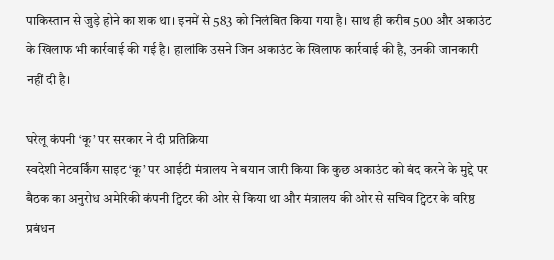पाकिस्तान से जुड़े होने का शक था। इनमें से 583 को निलंबित किया गया है। साथ ही करीब 500 और अकाउंट के खिलाफ भी कार्रवाई की गई है। हालांकि उसने जिन अकाउंट के खिलाफ कार्रवाई की है, उनकी जानकारी नहीं दी है।

घरेलू कंपनी ‘कू’ पर सरकार ने दी प्रतिक्रिया
स्वदेशी नेटवर्किंग साइट ‘कू’ पर आईटी मंत्रालय ने बयान जारी किया कि कुछ अकाउंट को बंद करने के मुद्दे पर बैठक का अनुरोध अमेरिकी कंपनी ट्विटर की ओर से किया था और मंत्रालय की ओर से सचिव ट्विटर के वरिष्ठ प्रबंधन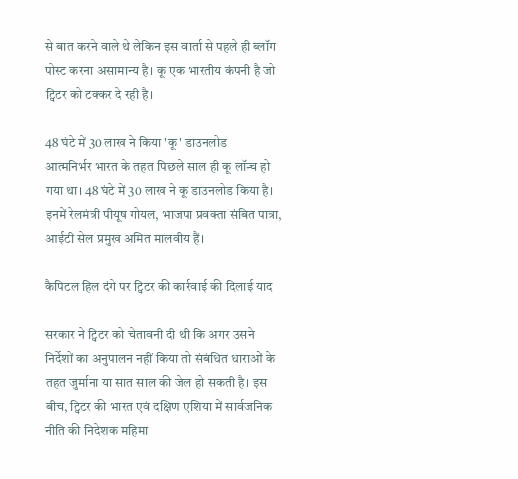से बात करने वाले थे लेकिन इस वार्ता से पहले ही ब्लॉग पोस्ट करना असामान्य है। कू एक भारतीय कंपनी है जो ट्विटर को टक्कर दे रही है।

48 घंटे में 30 लाख ने किया 'कू' डाउनलोड
आत्मनिर्भर भारत के तहत पिछले साल ही कू लॉन्च हो गया था। 48 घंटे में 30 लाख ने कू डाउनलोड किया है। इनमें रेलमंत्री पीयूष गोयल, भाजपा प्रवक्ता संबित पात्रा, आईटी सेल प्रमुख अमित मालवीय हैं।

कैपिटल हिल दंगे पर ट्विटर की कार्रवाई की दिलाई याद

सरकार ने ट्विटर को चेतावनी दी थी कि अगर उसने निर्देशों का अनुपालन नहीं किया तो संबंधित धाराओं के तहत जुर्माना या सात साल की जेल हो सकती है। इस बीच, ट्विटर की भारत एवं दक्षिण एशिया में सार्वजनिक नीति की निदेशक महिमा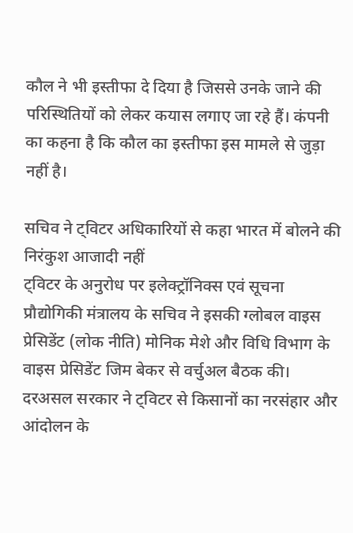कौल ने भी इस्तीफा दे दिया है जिससे उनके जाने की परिस्थितियों को लेकर कयास लगाए जा रहे हैं। कंपनी का कहना है कि कौल का इस्तीफा इस मामले से जुड़ा नहीं है।

सचिव ने ट्विटर अधिकारियों से कहा भारत में बोलने की निरंकुश आजादी नहीं
ट्विटर के अनुरोध पर इलेक्ट्रॉनिक्स एवं सूचना प्रौद्योगिकी मंत्रालय के सचिव ने इसकी ग्लोबल वाइस प्रेसिडेंट (लोक नीति) मोनिक मेशे और विधि विभाग के वाइस प्रेसिडेंट जिम बेकर से वर्चुअल बैठक की। दरअसल सरकार ने ट्विटर से किसानों का नरसंहार और आंदोलन के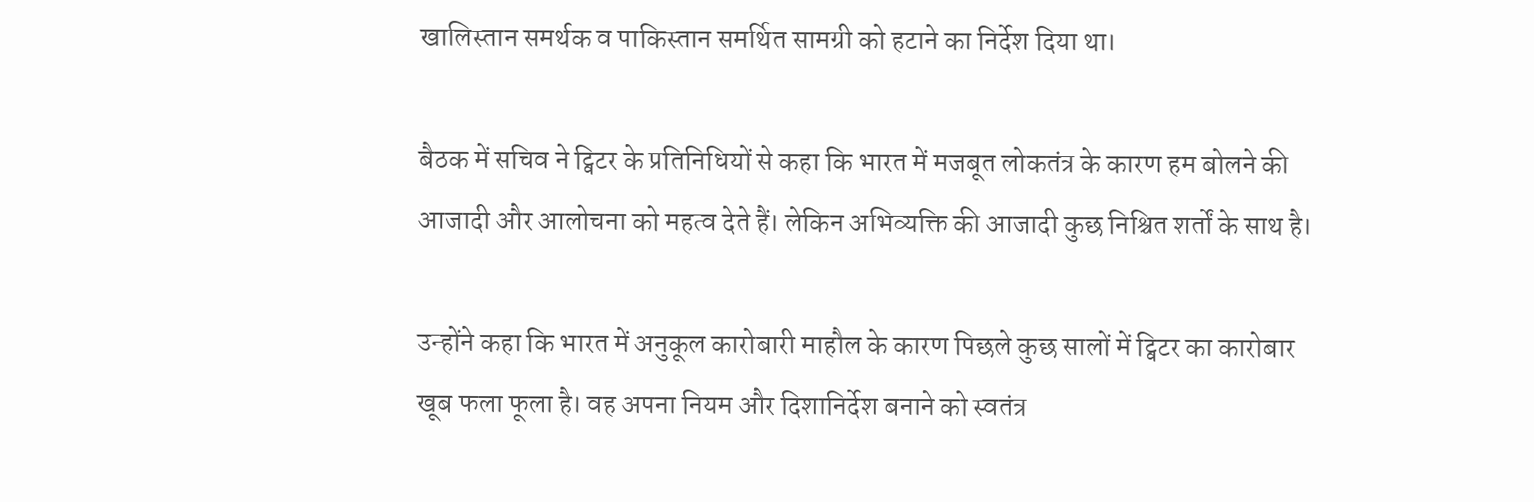खालिस्तान समर्थक व पाकिस्तान समर्थित सामग्री को हटाने का निर्देश दिया था।

बैठक में सचिव ने ट्विटर के प्रतिनिधियों से कहा कि भारत में मजबूत लोकतंत्र के कारण हम बोलने की आजादी और आलोचना को महत्व देते हैं। लेकिन अभिव्यक्ति की आजादी कुछ निश्चित शर्तों के साथ है।

उन्होंने कहा कि भारत में अनुकूल कारोबारी माहौल के कारण पिछले कुछ सालों में ट्विटर का कारोबार खूब फला फूला है। वह अपना नियम और दिशानिर्देश बनाने को स्वतंत्र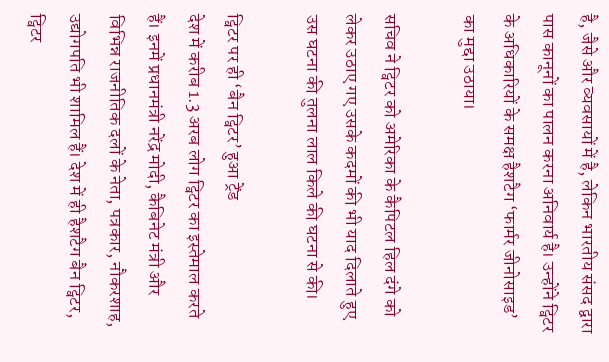है, जैसे और व्यवसायों में है, लेकिन भारतीय संसद द्वारा पास कानूनों का पालन करना अनिवार्य है। उन्होंने ट्विटर के अधिकारियों के समक्ष हैशटैग ‘फार्मर जीनोसाइड’ का मुद्दा उठाया।

सचिव ने ट्विटर को अमेरिका के कैपिटल हिल दंगे को लेकर उठाए गए उसके कदमों की भी याद दिलाते हुए उस घटना की तुलना लाल किले की घटना से की।

ट्विटर पर ही ‘बैन ट्विटर’ हुआ ट्रेंड
देश में करीब 1.3 अरब लोग ट्विटर का इस्तेमाल करते हैं। इनमें प्रधानमंत्री नरेंद्र मोदी, कैबिनेट मंत्री और विभिन्न राजनीतिक दलों के नेता, पत्रकार, नौकरशाह, उद्योगपति भी शामिल हैं। देश में ही हैशटैग बैन ट्विटर, ट्विटर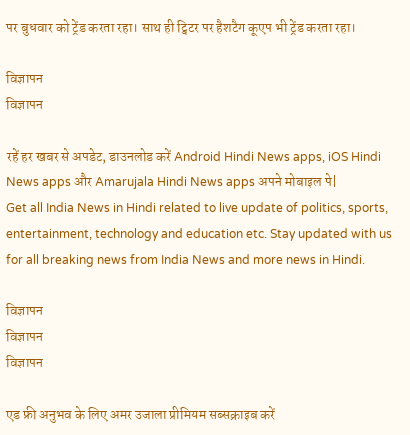पर बुधवार को ट्रेंड करता रहा। साथ ही ट्विटर पर हैशटैग कूएप भी ट्रेंड करता रहा।

विज्ञापन
विज्ञापन

रहें हर खबर से अपडेट, डाउनलोड करें Android Hindi News apps, iOS Hindi News apps और Amarujala Hindi News apps अपने मोबाइल पे|
Get all India News in Hindi related to live update of politics, sports, entertainment, technology and education etc. Stay updated with us for all breaking news from India News and more news in Hindi.

विज्ञापन
विज्ञापन
विज्ञापन

एड फ्री अनुभव के लिए अमर उजाला प्रीमियम सब्सक्राइब करें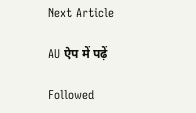Next Article

AU ऐप में पढ़ें

Followed